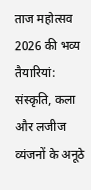ताज महोत्सव 2026 की भव्य तैयारियां: संस्कृति, कला और लजीज व्यंजनों के अनूठे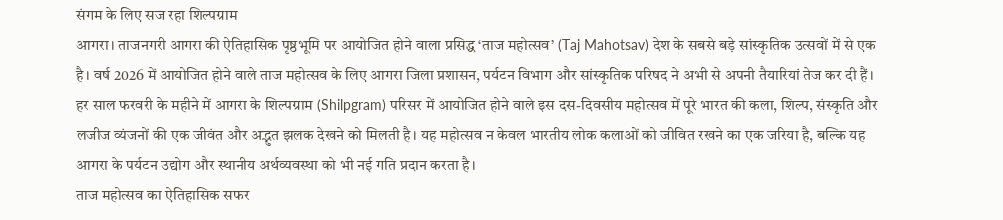संगम के लिए सज रहा शिल्पग्राम
आगरा। ताजनगरी आगरा की ऐतिहासिक पृष्ठभूमि पर आयोजित होने वाला प्रसिद्ध ‘ताज महोत्सव’ (Taj Mahotsav) देश के सबसे बड़े सांस्कृतिक उत्सवों में से एक है। वर्ष 2026 में आयोजित होने वाले ताज महोत्सव के लिए आगरा जिला प्रशासन, पर्यटन विभाग और सांस्कृतिक परिषद ने अभी से अपनी तैयारियां तेज कर दी हैं। हर साल फरवरी के महीने में आगरा के शिल्पग्राम (Shilpgram) परिसर में आयोजित होने वाले इस दस-दिवसीय महोत्सव में पूरे भारत की कला, शिल्प, संस्कृति और लजीज व्यंजनों की एक जीवंत और अद्भुत झलक देखने को मिलती है। यह महोत्सव न केवल भारतीय लोक कलाओं को जीवित रखने का एक जरिया है, बल्कि यह आगरा के पर्यटन उद्योग और स्थानीय अर्थव्यवस्था को भी नई गति प्रदान करता है।
ताज महोत्सव का ऐतिहासिक सफर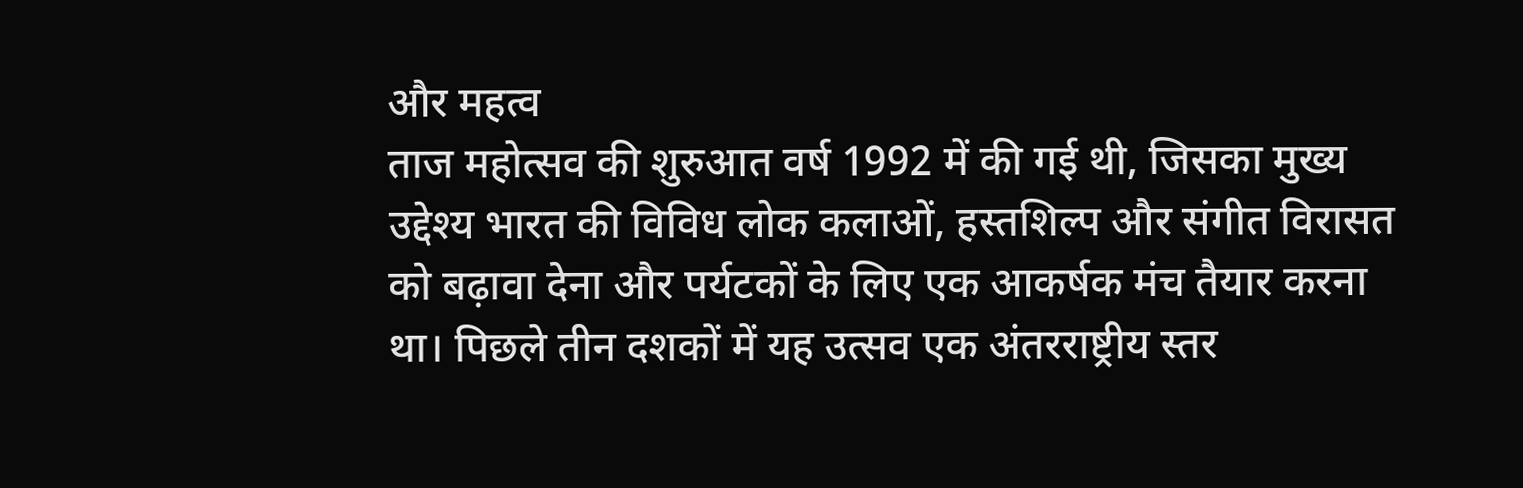और महत्व
ताज महोत्सव की शुरुआत वर्ष 1992 में की गई थी, जिसका मुख्य उद्देश्य भारत की विविध लोक कलाओं, हस्तशिल्प और संगीत विरासत को बढ़ावा देना और पर्यटकों के लिए एक आकर्षक मंच तैयार करना था। पिछले तीन दशकों में यह उत्सव एक अंतरराष्ट्रीय स्तर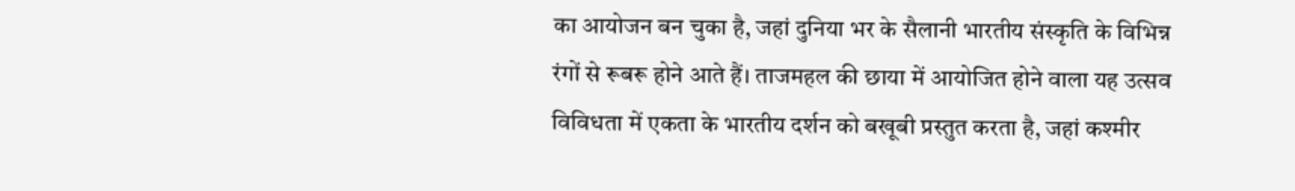का आयोजन बन चुका है, जहां दुनिया भर के सैलानी भारतीय संस्कृति के विभिन्न रंगों से रूबरू होने आते हैं। ताजमहल की छाया में आयोजित होने वाला यह उत्सव विविधता में एकता के भारतीय दर्शन को बखूबी प्रस्तुत करता है, जहां कश्मीर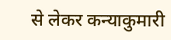से लेकर कन्याकुमारी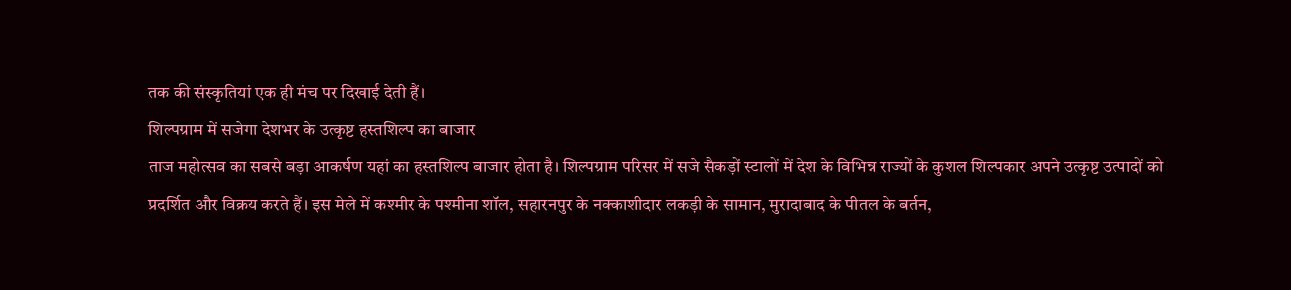तक की संस्कृतियां एक ही मंच पर दिखाई देती हैं।
शिल्पग्राम में सजेगा देशभर के उत्कृष्ट हस्तशिल्प का बाजार
ताज महोत्सव का सबसे बड़ा आकर्षण यहां का हस्तशिल्प बाजार होता है। शिल्पग्राम परिसर में सजे सैकड़ों स्टालों में देश के विभिन्न राज्यों के कुशल शिल्पकार अपने उत्कृष्ट उत्पादों को प्रदर्शित और विक्रय करते हैं। इस मेले में कश्मीर के पश्मीना शॉल, सहारनपुर के नक्काशीदार लकड़ी के सामान, मुरादाबाद के पीतल के बर्तन,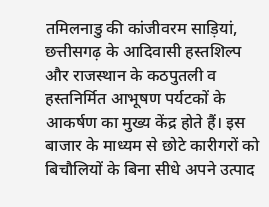तमिलनाडु की कांजीवरम साड़ियां, छत्तीसगढ़ के आदिवासी हस्तशिल्प और राजस्थान के कठपुतली व हस्तनिर्मित आभूषण पर्यटकों के आकर्षण का मुख्य केंद्र होते हैं। इस बाजार के माध्यम से छोटे कारीगरों को बिचौलियों के बिना सीधे अपने उत्पाद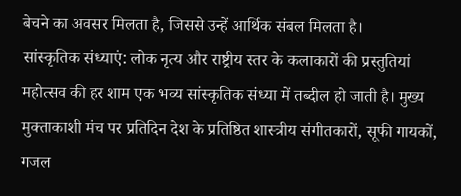बेचने का अवसर मिलता है, जिससे उन्हें आर्थिक संबल मिलता है।
सांस्कृतिक संध्याएं: लोक नृत्य और राष्ट्रीय स्तर के कलाकारों की प्रस्तुतियां
महोत्सव की हर शाम एक भव्य सांस्कृतिक संध्या में तब्दील हो जाती है। मुख्य मुक्ताकाशी मंच पर प्रतिदिन देश के प्रतिष्ठित शास्त्रीय संगीतकारों, सूफी गायकों, गजल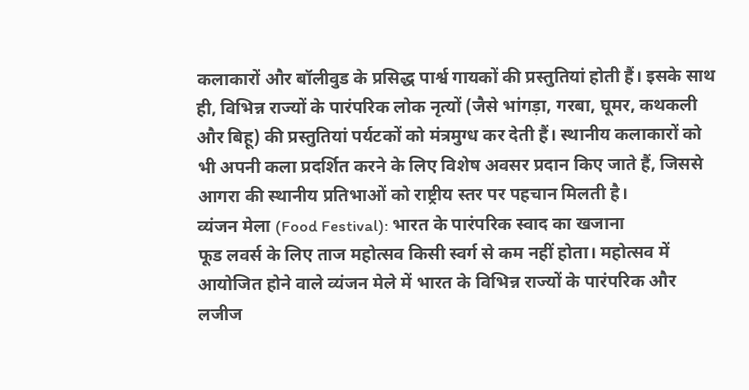कलाकारों और बॉलीवुड के प्रसिद्ध पार्श्व गायकों की प्रस्तुतियां होती हैं। इसके साथ ही, विभिन्न राज्यों के पारंपरिक लोक नृत्यों (जैसे भांगड़ा, गरबा, घूमर, कथकली और बिहू) की प्रस्तुतियां पर्यटकों को मंत्रमुग्ध कर देती हैं। स्थानीय कलाकारों को भी अपनी कला प्रदर्शित करने के लिए विशेष अवसर प्रदान किए जाते हैं, जिससे आगरा की स्थानीय प्रतिभाओं को राष्ट्रीय स्तर पर पहचान मिलती है।
व्यंजन मेला (Food Festival): भारत के पारंपरिक स्वाद का खजाना
फूड लवर्स के लिए ताज महोत्सव किसी स्वर्ग से कम नहीं होता। महोत्सव में आयोजित होने वाले व्यंजन मेले में भारत के विभिन्न राज्यों के पारंपरिक और लजीज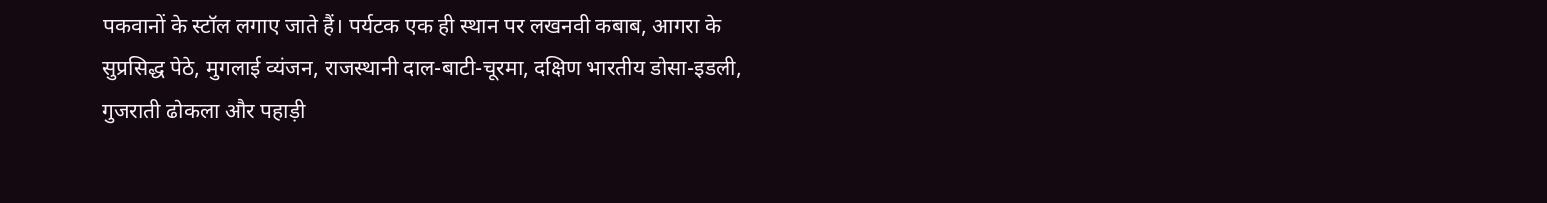पकवानों के स्टॉल लगाए जाते हैं। पर्यटक एक ही स्थान पर लखनवी कबाब, आगरा के सुप्रसिद्ध पेठे, मुगलाई व्यंजन, राजस्थानी दाल-बाटी-चूरमा, दक्षिण भारतीय डोसा-इडली, गुजराती ढोकला और पहाड़ी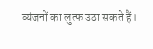व्यंजनों का लुत्फ उठा सकते हैं।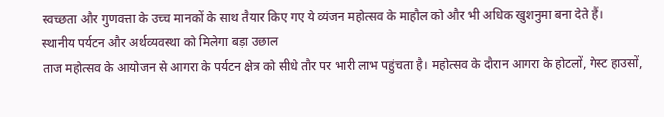स्वच्छता और गुणवत्ता के उच्च मानकों के साथ तैयार किए गए ये व्यंजन महोत्सव के माहौल को और भी अधिक खुशनुमा बना देते हैं।
स्थानीय पर्यटन और अर्थव्यवस्था को मिलेगा बड़ा उछाल
ताज महोत्सव के आयोजन से आगरा के पर्यटन क्षेत्र को सीधे तौर पर भारी लाभ पहुंचता है। महोत्सव के दौरान आगरा के होटलों, गेस्ट हाउसों,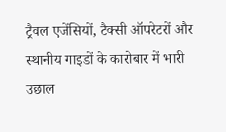ट्रैवल एजेंसियों, टैक्सी ऑपरेटरों और स्थानीय गाइडों के कारोबार में भारी उछाल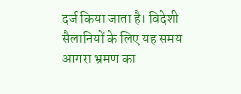दर्ज किया जाता है। विदेशी सैलानियों के लिए यह समय आगरा भ्रमण का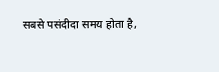सबसे पसंदीदा समय होता है,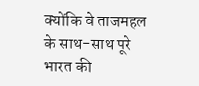क्योंकि वे ताजमहल के साथ-साथ पूरे भारत की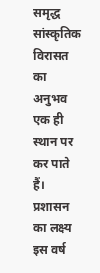समृद्ध सांस्कृतिक विरासत का अनुभव एक ही स्थान पर कर पाते हैं। प्रशासन का लक्ष्य इस वर्ष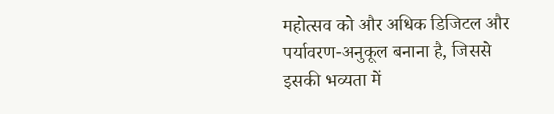महोत्सव को और अधिक डिजिटल और पर्यावरण-अनुकूल बनाना है, जिससे इसकी भव्यता में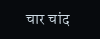चार चांद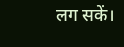लग सकें।